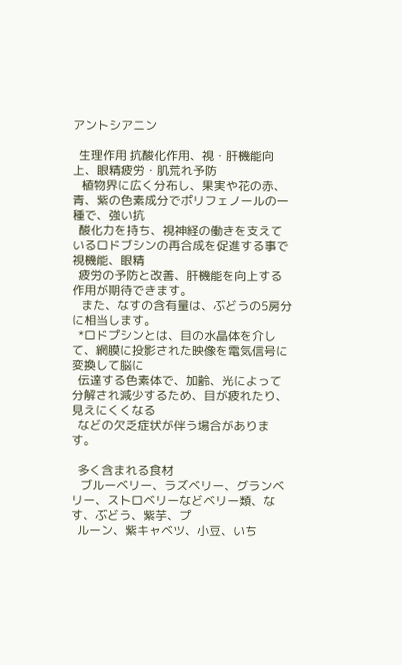アントシアニン

  生理作用 抗酸化作用、視・肝機能向上、眼精疲労・肌荒れ予防
   植物界に広く分布し、果実や花の赤、青、紫の色素成分でポリフェノールの一種で、強い抗
  酸化力を持ち、視神経の働きを支えているロドブシンの再合成を促進する事で視機能、眼精
  疲労の予防と改善、肝機能を向上する作用が期待できます。
   また、なすの含有量は、ぶどうの5房分に相当します。
  *ロドプシンとは、目の水晶体を介して、網膜に投影された映像を電気信号に変換して脳に
  伝達する色素体で、加齢、光によって分解され減少するため、目が疲れたり、見えにくくなる
  などの欠乏症状が伴う場合があります。

  多く含まれる食材
   ブルーベリー、ラズベリー、グランベリー、ストロベリーなどベリー類、なす、ぶどう、紫芋、プ
  ルーン、紫キャベツ、小豆、いち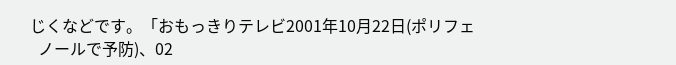じくなどです。「おもっきりテレビ2001年10月22日(ポリフェ
  ノールで予防)、02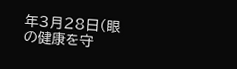年3月28日(眼の健康を守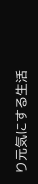り元気にする生活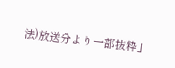法)放送分より一部抜粋」